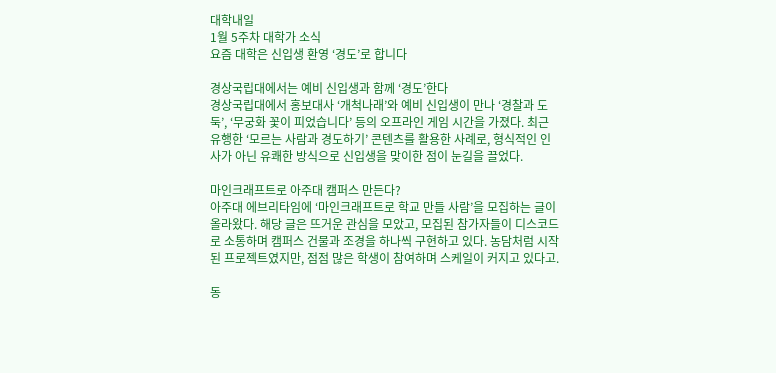대학내일
1월 5주차 대학가 소식
요즘 대학은 신입생 환영 ‘경도’로 합니다

경상국립대에서는 예비 신입생과 함께 ‘경도’한다
경상국립대에서 홍보대사 ‘개척나래’와 예비 신입생이 만나 ‘경찰과 도둑’, ‘무궁화 꽃이 피었습니다’ 등의 오프라인 게임 시간을 가졌다. 최근 유행한 ‘모르는 사람과 경도하기’ 콘텐츠를 활용한 사례로, 형식적인 인사가 아닌 유쾌한 방식으로 신입생을 맞이한 점이 눈길을 끌었다.

마인크래프트로 아주대 캠퍼스 만든다?
아주대 에브리타임에 ‘마인크래프트로 학교 만들 사람’을 모집하는 글이 올라왔다. 해당 글은 뜨거운 관심을 모았고, 모집된 참가자들이 디스코드로 소통하며 캠퍼스 건물과 조경을 하나씩 구현하고 있다. 농담처럼 시작된 프로젝트였지만, 점점 많은 학생이 참여하며 스케일이 커지고 있다고.

동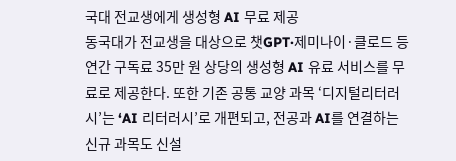국대 전교생에게 생성형 AI 무료 제공
동국대가 전교생을 대상으로 챗GPT·제미나이·클로드 등 연간 구독료 35만 원 상당의 생성형 AI 유료 서비스를 무료로 제공한다. 또한 기존 공통 교양 과목 ‘디지털리터러시’는 ‘AI 리터러시’로 개편되고, 전공과 AI를 연결하는 신규 과목도 신설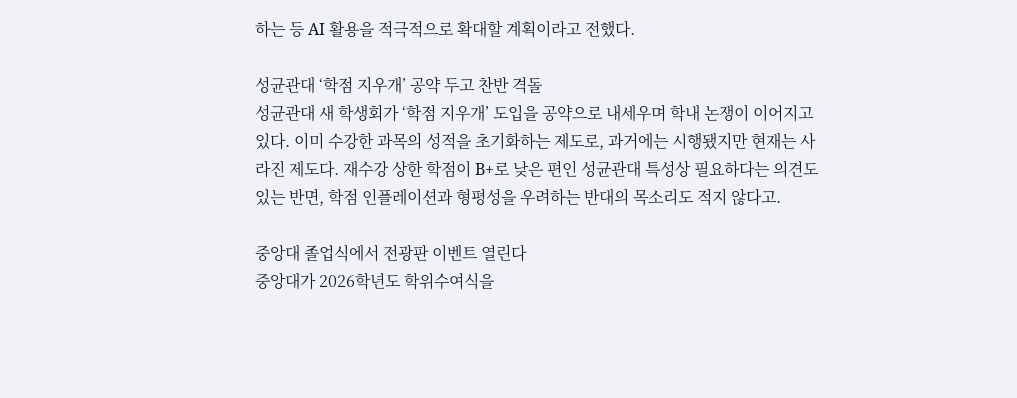하는 등 AI 활용을 적극적으로 확대할 계획이라고 전했다.

성균관대 ‘학점 지우개’ 공약 두고 찬반 격돌
성균관대 새 학생회가 ‘학점 지우개’ 도입을 공약으로 내세우며 학내 논쟁이 이어지고 있다. 이미 수강한 과목의 성적을 초기화하는 제도로, 과거에는 시행됐지만 현재는 사라진 제도다. 재수강 상한 학점이 B+로 낮은 편인 성균관대 특성상 필요하다는 의견도 있는 반면, 학점 인플레이션과 형평성을 우려하는 반대의 목소리도 적지 않다고.

중앙대 졸업식에서 전광판 이벤트 열린다
중앙대가 2026학년도 학위수여식을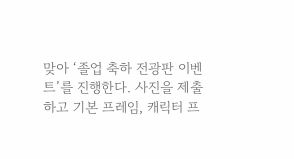맞아 ‘졸업 축하 전광판 이벤트’를 진행한다. 사진을 제출하고 기본 프레임, 캐릭터 프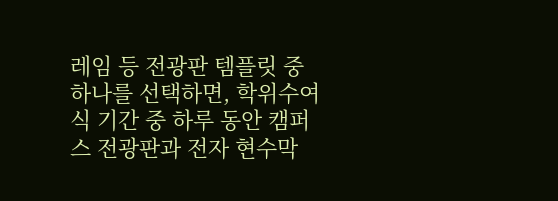레임 등 전광판 템플릿 중 하나를 선택하면, 학위수여식 기간 중 하루 동안 캠퍼스 전광판과 전자 현수막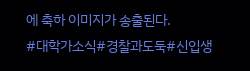에 축하 이미지가 송출된다.
#대학가소식#경찰과도둑#신입생